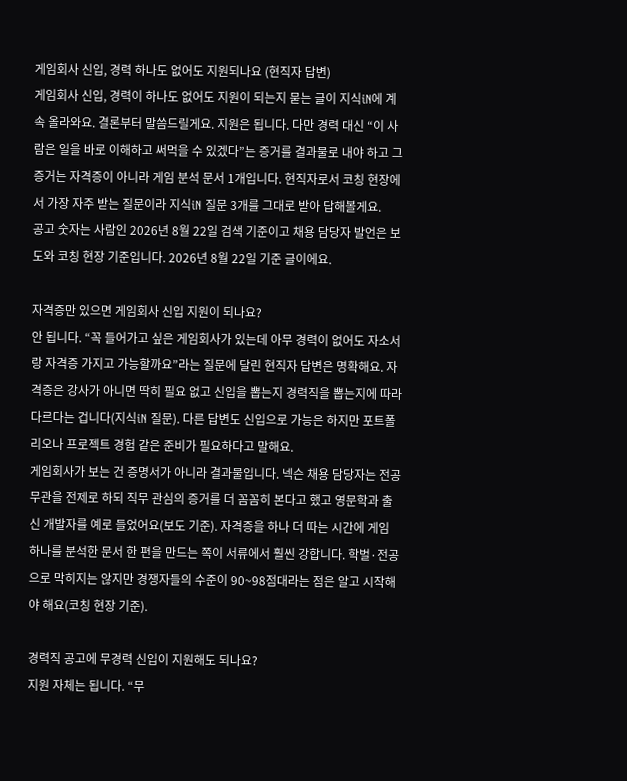게임회사 신입, 경력 하나도 없어도 지원되나요 (현직자 답변)
게임회사 신입, 경력이 하나도 없어도 지원이 되는지 묻는 글이 지식iN에 계속 올라와요. 결론부터 말씀드릴게요. 지원은 됩니다. 다만 경력 대신 “이 사람은 일을 바로 이해하고 써먹을 수 있겠다”는 증거를 결과물로 내야 하고 그 증거는 자격증이 아니라 게임 분석 문서 1개입니다. 현직자로서 코칭 현장에서 가장 자주 받는 질문이라 지식iN 질문 3개를 그대로 받아 답해볼게요.
공고 숫자는 사람인 2026년 8월 22일 검색 기준이고 채용 담당자 발언은 보도와 코칭 현장 기준입니다. 2026년 8월 22일 기준 글이에요.

자격증만 있으면 게임회사 신입 지원이 되나요?
안 됩니다. “꼭 들어가고 싶은 게임회사가 있는데 아무 경력이 없어도 자소서랑 자격증 가지고 가능할까요”라는 질문에 달린 현직자 답변은 명확해요. 자격증은 강사가 아니면 딱히 필요 없고 신입을 뽑는지 경력직을 뽑는지에 따라 다르다는 겁니다(지식iN 질문). 다른 답변도 신입으로 가능은 하지만 포트폴리오나 프로젝트 경험 같은 준비가 필요하다고 말해요.
게임회사가 보는 건 증명서가 아니라 결과물입니다. 넥슨 채용 담당자는 전공 무관을 전제로 하되 직무 관심의 증거를 더 꼼꼼히 본다고 했고 영문학과 출신 개발자를 예로 들었어요(보도 기준). 자격증을 하나 더 따는 시간에 게임 하나를 분석한 문서 한 편을 만드는 쪽이 서류에서 훨씬 강합니다. 학벌·전공으로 막히지는 않지만 경쟁자들의 수준이 90~98점대라는 점은 알고 시작해야 해요(코칭 현장 기준).

경력직 공고에 무경력 신입이 지원해도 되나요?
지원 자체는 됩니다. “무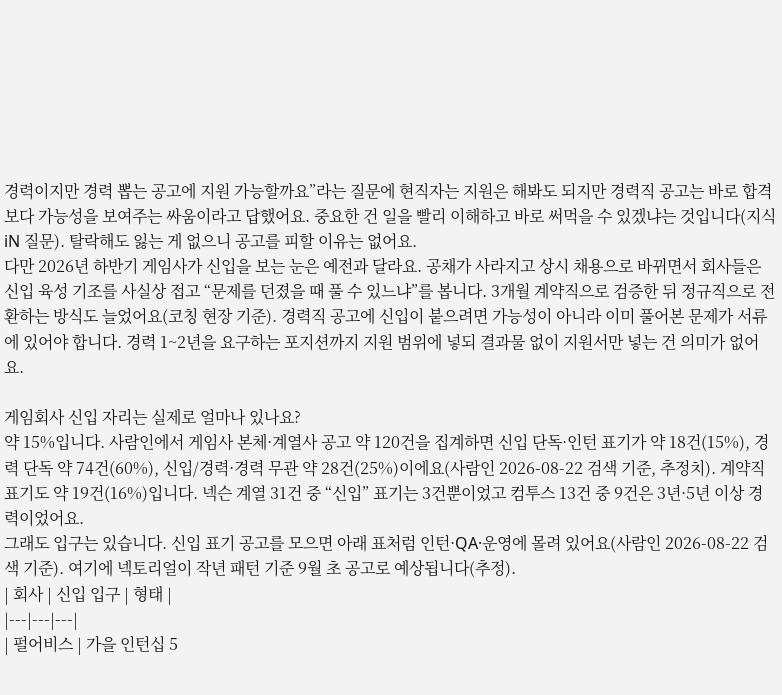경력이지만 경력 뽑는 공고에 지원 가능할까요”라는 질문에 현직자는 지원은 해봐도 되지만 경력직 공고는 바로 합격보다 가능성을 보여주는 싸움이라고 답했어요. 중요한 건 일을 빨리 이해하고 바로 써먹을 수 있겠냐는 것입니다(지식iN 질문). 탈락해도 잃는 게 없으니 공고를 피할 이유는 없어요.
다만 2026년 하반기 게임사가 신입을 보는 눈은 예전과 달라요. 공채가 사라지고 상시 채용으로 바뀌면서 회사들은 신입 육성 기조를 사실상 접고 “문제를 던졌을 때 풀 수 있느냐”를 봅니다. 3개월 계약직으로 검증한 뒤 정규직으로 전환하는 방식도 늘었어요(코칭 현장 기준). 경력직 공고에 신입이 붙으려면 가능성이 아니라 이미 풀어본 문제가 서류에 있어야 합니다. 경력 1~2년을 요구하는 포지션까지 지원 범위에 넣되 결과물 없이 지원서만 넣는 건 의미가 없어요.

게임회사 신입 자리는 실제로 얼마나 있나요?
약 15%입니다. 사람인에서 게임사 본체·계열사 공고 약 120건을 집계하면 신입 단독·인턴 표기가 약 18건(15%), 경력 단독 약 74건(60%), 신입/경력·경력 무관 약 28건(25%)이에요(사람인 2026-08-22 검색 기준, 추정치). 계약직 표기도 약 19건(16%)입니다. 넥슨 계열 31건 중 “신입” 표기는 3건뿐이었고 컴투스 13건 중 9건은 3년·5년 이상 경력이었어요.
그래도 입구는 있습니다. 신입 표기 공고를 모으면 아래 표처럼 인턴·QA·운영에 몰려 있어요(사람인 2026-08-22 검색 기준). 여기에 넥토리얼이 작년 패턴 기준 9월 초 공고로 예상됩니다(추정).
| 회사 | 신입 입구 | 형태 |
|---|---|---|
| 펄어비스 | 가을 인턴십 5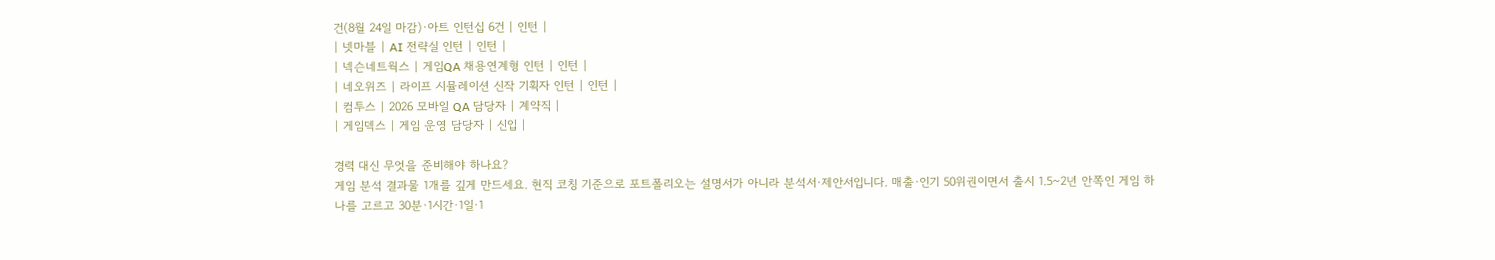건(8월 24일 마감)·아트 인턴십 6건 | 인턴 |
| 넷마블 | AI 전략실 인턴 | 인턴 |
| 넥슨네트웍스 | 게임QA 채용연계형 인턴 | 인턴 |
| 네오위즈 | 라이프 시뮬레이션 신작 기획자 인턴 | 인턴 |
| 컴투스 | 2026 모바일 QA 담당자 | 계약직 |
| 게임덱스 | 게임 운영 담당자 | 신입 |

경력 대신 무엇을 준비해야 하나요?
게임 분석 결과물 1개를 깊게 만드세요. 현직 코칭 기준으로 포트폴리오는 설명서가 아니라 분석서·제안서입니다. 매출·인기 50위권이면서 출시 1.5~2년 안쪽인 게임 하나를 고르고 30분·1시간·1일·1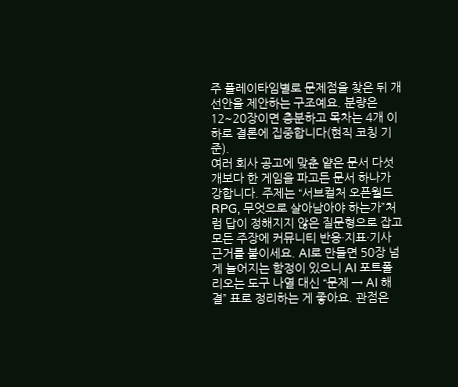주 플레이타임별로 문제점을 찾은 뒤 개선안을 제안하는 구조예요. 분량은 12~20장이면 충분하고 목차는 4개 이하로 결론에 집중합니다(현직 코칭 기준).
여러 회사 공고에 맞춘 얕은 문서 다섯 개보다 한 게임을 파고든 문서 하나가 강합니다. 주제는 “서브컬처 오픈월드 RPG, 무엇으로 살아남아야 하는가”처럼 답이 정해지지 않은 질문형으로 잡고 모든 주장에 커뮤니티 반응·지표·기사 근거를 붙이세요. AI로 만들면 50장 넘게 늘어지는 함정이 있으니 AI 포트폴리오는 도구 나열 대신 “문제 → AI 해결” 표로 정리하는 게 좋아요. 관점은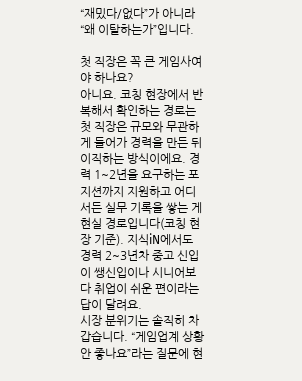“재밌다/없다”가 아니라 “왜 이탈하는가”입니다.

첫 직장은 꼭 큰 게임사여야 하나요?
아니요. 코칭 현장에서 반복해서 확인하는 경로는 첫 직장은 규모와 무관하게 들어가 경력을 만든 뒤 이직하는 방식이에요. 경력 1~2년을 요구하는 포지션까지 지원하고 어디서든 실무 기록을 쌓는 게 현실 경로입니다(코칭 현장 기준). 지식iN에서도 경력 2~3년차 중고 신입이 쌩신입이나 시니어보다 취업이 쉬운 편이라는 답이 달려요.
시장 분위기는 솔직히 차갑습니다. “게임업계 상황 안 좋나요”라는 질문에 현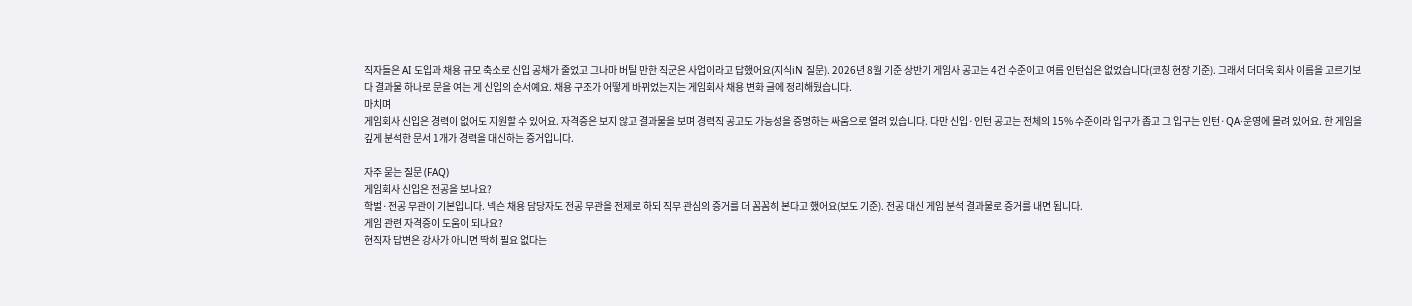직자들은 AI 도입과 채용 규모 축소로 신입 공채가 줄었고 그나마 버틸 만한 직군은 사업이라고 답했어요(지식iN 질문). 2026년 8월 기준 상반기 게임사 공고는 4건 수준이고 여름 인턴십은 없었습니다(코칭 현장 기준). 그래서 더더욱 회사 이름을 고르기보다 결과물 하나로 문을 여는 게 신입의 순서예요. 채용 구조가 어떻게 바뀌었는지는 게임회사 채용 변화 글에 정리해뒀습니다.
마치며
게임회사 신입은 경력이 없어도 지원할 수 있어요. 자격증은 보지 않고 결과물을 보며 경력직 공고도 가능성을 증명하는 싸움으로 열려 있습니다. 다만 신입·인턴 공고는 전체의 15% 수준이라 입구가 좁고 그 입구는 인턴·QA·운영에 몰려 있어요. 한 게임을 깊게 분석한 문서 1개가 경력을 대신하는 증거입니다.

자주 묻는 질문 (FAQ)
게임회사 신입은 전공을 보나요?
학벌·전공 무관이 기본입니다. 넥슨 채용 담당자도 전공 무관을 전제로 하되 직무 관심의 증거를 더 꼼꼼히 본다고 했어요(보도 기준). 전공 대신 게임 분석 결과물로 증거를 내면 됩니다.
게임 관련 자격증이 도움이 되나요?
현직자 답변은 강사가 아니면 딱히 필요 없다는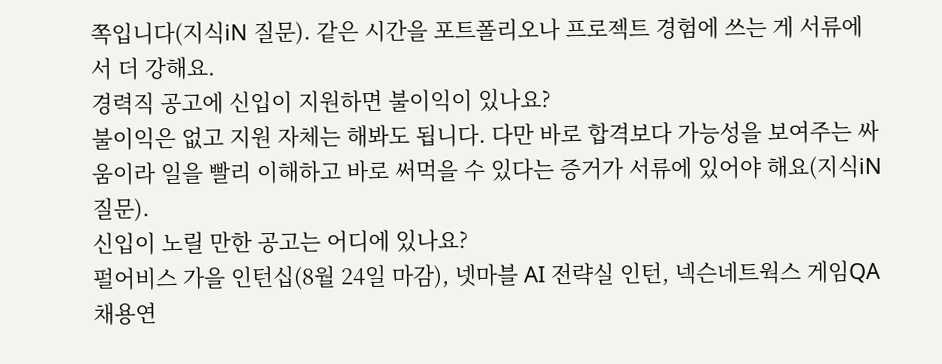쪽입니다(지식iN 질문). 같은 시간을 포트폴리오나 프로젝트 경험에 쓰는 게 서류에서 더 강해요.
경력직 공고에 신입이 지원하면 불이익이 있나요?
불이익은 없고 지원 자체는 해봐도 됩니다. 다만 바로 합격보다 가능성을 보여주는 싸움이라 일을 빨리 이해하고 바로 써먹을 수 있다는 증거가 서류에 있어야 해요(지식iN 질문).
신입이 노릴 만한 공고는 어디에 있나요?
펄어비스 가을 인턴십(8월 24일 마감), 넷마블 AI 전략실 인턴, 넥슨네트웍스 게임QA 채용연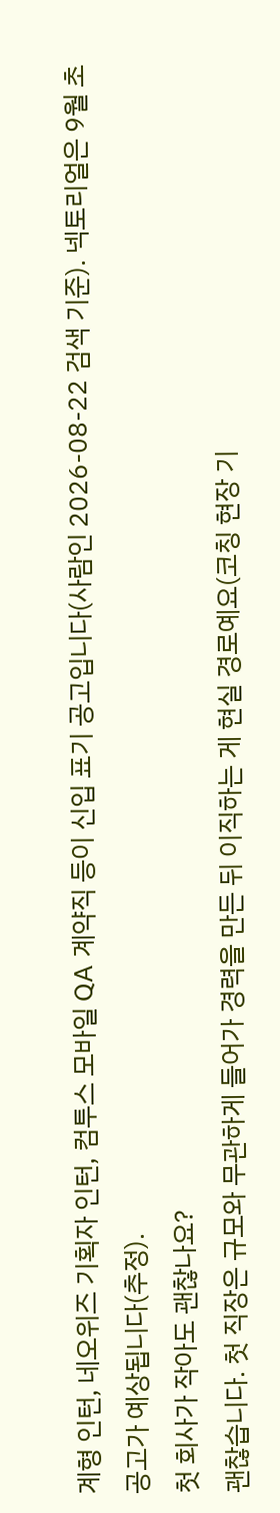계형 인턴, 네오위즈 기획자 인턴, 컴투스 모바일 QA 계약직 등이 신입 표기 공고입니다(사람인 2026-08-22 검색 기준). 넥토리얼은 9월 초 공고가 예상됩니다(추정).
첫 회사가 작아도 괜찮나요?
괜찮습니다. 첫 직장은 규모와 무관하게 들어가 경력을 만든 뒤 이직하는 게 현실 경로예요(코칭 현장 기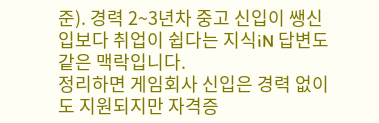준). 경력 2~3년차 중고 신입이 쌩신입보다 취업이 쉽다는 지식iN 답변도 같은 맥락입니다.
정리하면 게임회사 신입은 경력 없이도 지원되지만 자격증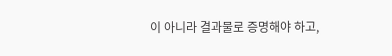이 아니라 결과물로 증명해야 하고,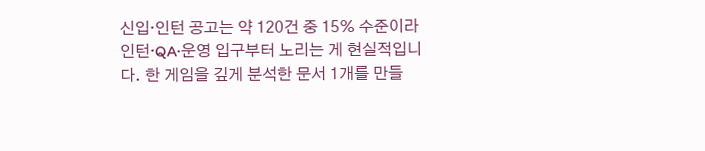신입·인턴 공고는 약 120건 중 15% 수준이라 인턴·QA·운영 입구부터 노리는 게 현실적입니다. 한 게임을 깊게 분석한 문서 1개를 만들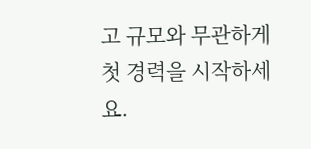고 규모와 무관하게 첫 경력을 시작하세요.